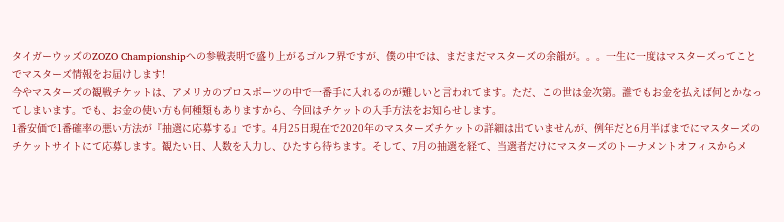タイガーウッズのZOZO Championshipへの参戦表明で盛り上がるゴルフ界ですが、僕の中では、まだまだマスターズの余韻が。。。一生に一度はマスターズってことでマスターズ情報をお届けします!
今やマスターズの観戦チケットは、アメリカのプロスポーツの中で一番手に入れるのが難しいと言われてます。ただ、この世は金次第。誰でもお金を払えば何とかなってしまいます。でも、お金の使い方も何種類もありますから、今回はチケットの入手方法をお知らせします。
1番安価で1番確率の悪い方法が『抽選に応募する』です。4月25日現在で2020年のマスターズチケットの詳細は出ていませんが、例年だと6月半ばまでにマスターズのチケットサイトにて応募します。観たい日、人数を入力し、ひたすら待ちます。そして、7月の抽選を経て、当選者だけにマスターズのトーナメントオフィスからメ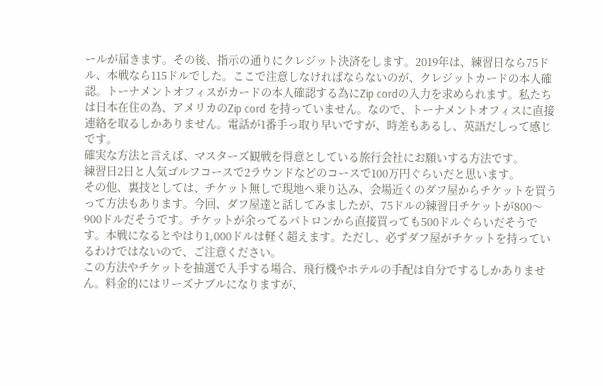ールが届きます。その後、指示の通りにクレジット決済をします。2019年は、練習日なら75ドル、本戦なら115ドルでした。ここで注意しなければならないのが、クレジットカードの本人確認。トーナメントオフィスがカードの本人確認する為にZip cordの入力を求められます。私たちは日本在住の為、アメリカのZip cord を持っていません。なので、トーナメントオフィスに直接連絡を取るしかありません。電話が1番手っ取り早いですが、時差もあるし、英語だしって感じです。
確実な方法と言えば、マスターズ観戦を得意としている旅行会社にお願いする方法です。
練習日2日と人気ゴルフコースで2ラウンドなどのコースで100万円ぐらいだと思います。
その他、裏技としては、チケット無しで現地へ乗り込み、会場近くのダフ屋からチケットを買うって方法もあります。今回、ダフ屋達と話してみましたが、75ドルの練習日チケットが800〜900ドルだそうです。チケットが余ってるパトロンから直接買っても500ドルぐらいだそうです。本戦になるとやはり1,000ドルは軽く超えます。ただし、必ずダフ屋がチケットを持っているわけではないので、ご注意ください。
この方法やチケットを抽選で入手する場合、飛行機やホテルの手配は自分でするしかありません。料金的にはリーズナブルになりますが、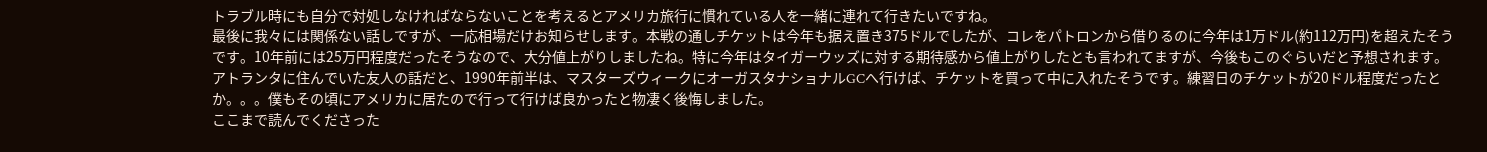トラブル時にも自分で対処しなければならないことを考えるとアメリカ旅行に慣れている人を一緒に連れて行きたいですね。
最後に我々には関係ない話しですが、一応相場だけお知らせします。本戦の通しチケットは今年も据え置き375ドルでしたが、コレをパトロンから借りるのに今年は1万ドル(約112万円)を超えたそうです。10年前には25万円程度だったそうなので、大分値上がりしましたね。特に今年はタイガーウッズに対する期待感から値上がりしたとも言われてますが、今後もこのぐらいだと予想されます。
アトランタに住んでいた友人の話だと、1990年前半は、マスターズウィークにオーガスタナショナルGCへ行けば、チケットを買って中に入れたそうです。練習日のチケットが20ドル程度だったとか。。。僕もその頃にアメリカに居たので行って行けば良かったと物凄く後悔しました。
ここまで読んでくださった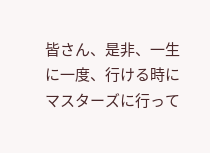皆さん、是非、一生に一度、行ける時にマスターズに行って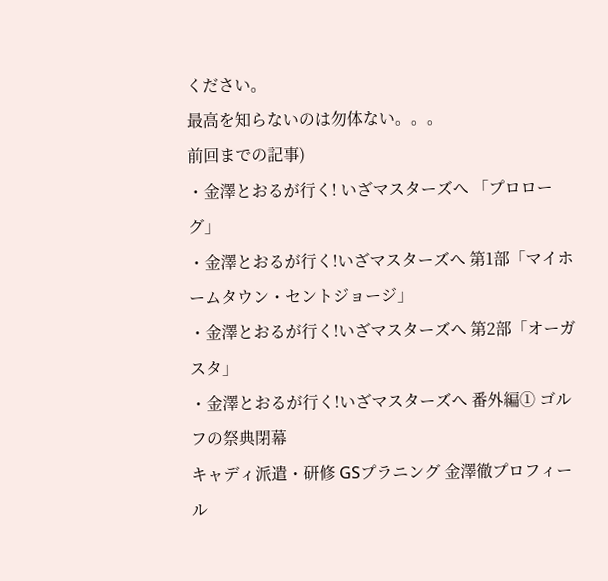ください。
最高を知らないのは勿体ない。。。
前回までの記事)
・金澤とおるが行く! いざマスターズへ 「プロローグ」
・金澤とおるが行く!いざマスターズへ 第1部「マイホームタウン・セントジョージ」
・金澤とおるが行く!いざマスターズへ 第2部「オーガスタ」
・金澤とおるが行く!いざマスターズへ 番外編① ゴルフの祭典閉幕
キャディ派遣・研修 GSプラニング 金澤徹プロフィール